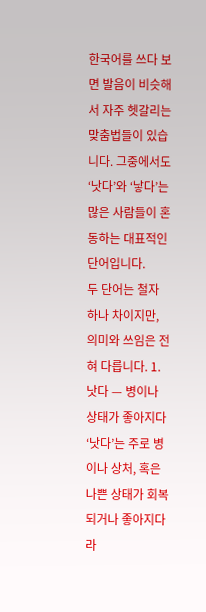한국어를 쓰다 보면 발음이 비슷해서 자주 헷갈리는 맞춤법들이 있습니다. 그중에서도 ‘낫다’와 ‘낳다’는 많은 사람들이 혼동하는 대표적인 단어입니다.
두 단어는 철자 하나 차이지만, 의미와 쓰임은 전혀 다릅니다. 1. 낫다 — 병이나 상태가 좋아지다 ‘낫다’는 주로 병이나 상처, 혹은 나쁜 상태가 회복되거나 좋아지다라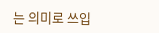는 의미로 쓰입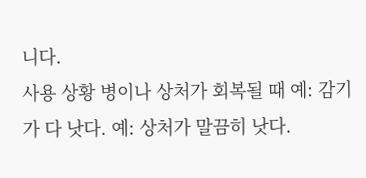니다.
사용 상황 병이나 상처가 회복될 때 예: 감기가 다 낫다. 예: 상처가 말끔히 낫다.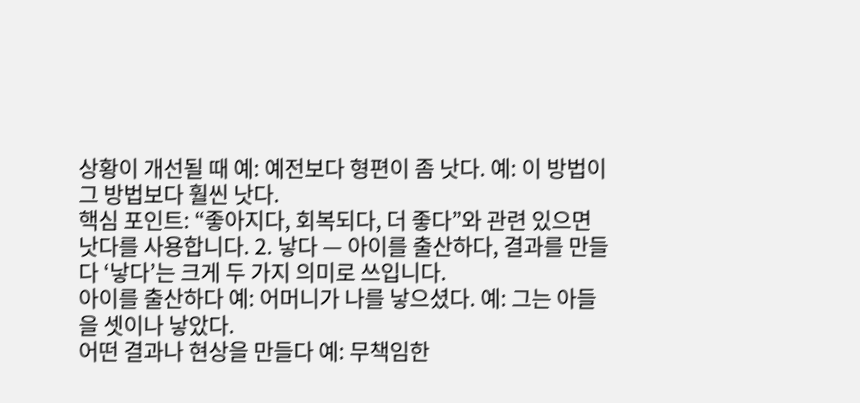상황이 개선될 때 예: 예전보다 형편이 좀 낫다. 예: 이 방법이 그 방법보다 훨씬 낫다.
핵심 포인트: “좋아지다, 회복되다, 더 좋다”와 관련 있으면 낫다를 사용합니다. 2. 낳다 — 아이를 출산하다, 결과를 만들다 ‘낳다’는 크게 두 가지 의미로 쓰입니다.
아이를 출산하다 예: 어머니가 나를 낳으셨다. 예: 그는 아들을 셋이나 낳았다.
어떤 결과나 현상을 만들다 예: 무책임한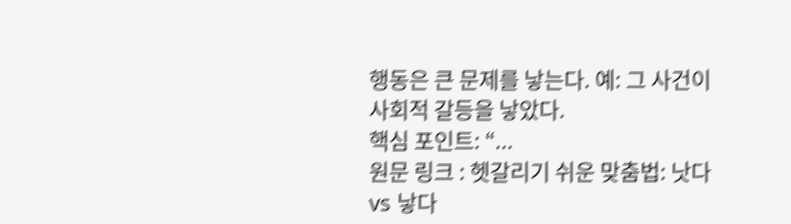행동은 큰 문제를 낳는다. 예: 그 사건이 사회적 갈등을 낳았다.
핵심 포인트: “...
원문 링크 : 헷갈리기 쉬운 맞춤법: 낫다 vs 낳다